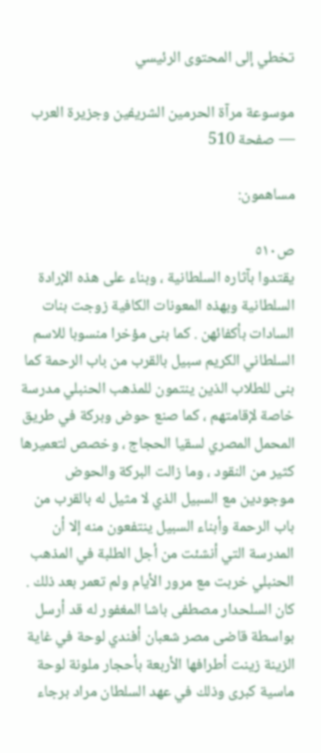تخطي إلى المحتوى الرئيسي

موسوعة مرآة الحرمين الشريفين وجزيرة العرب — صفحة 510

مساهمون:

ص٥١٠
يقتدوا بآثاره السلطانية ، وبناء على هذه الإرادة السلطانية وبهذه المعونات الكافية زوجت بنات السادات بأكفائهن . كما بنى مؤخرا منسوبا للاسم السلطاني الكريم سبيل بالقرب من باب الرحمة كما بنى للطلاب الذين ينتمون للمذهب الحنبلي مدرسة خاصة لإقامتهم ، كما صنع حوض وبركة في طريق المحمل المصري لسقيا الحجاج ، وخصص لتعميرها كثير من النقود ، وما زالت البركة والحوض موجودين مع السبيل الذي لا مثيل له بالقرب من باب الرحمة وأبناء السبيل ينتفعون منه إلا أن المدرسة التي أنشئت من أجل الطلبة في المذهب الحنبلي خربت مع مرور الأيام ولم تعمر بعد ذلك . كان السلحدار مصطفى باشا المغفور له قد أرسل بواسطة قاضى مصر شعبان أفندي لوحة في غاية الزينة زينت أطرافها الأربعة بأحجار ملونة لوحة ماسية كبرى وذلك في عهد السلطان مراد برجاء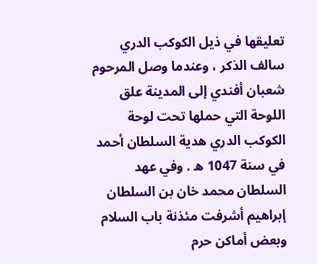تعليقها في ذيل الكوكب الدري سالف الذكر ، وعندما وصل المرحوم شعبان أفندي إلى المدينة علق اللوحة التي حملها تحت لوحة الكوكب الدري هدية السلطان أحمد في سنة 1047 ه . وفي عهد السلطان محمد خان بن السلطان إبراهيم أشرفت مئذنة باب السلام وبعض أماكن حرم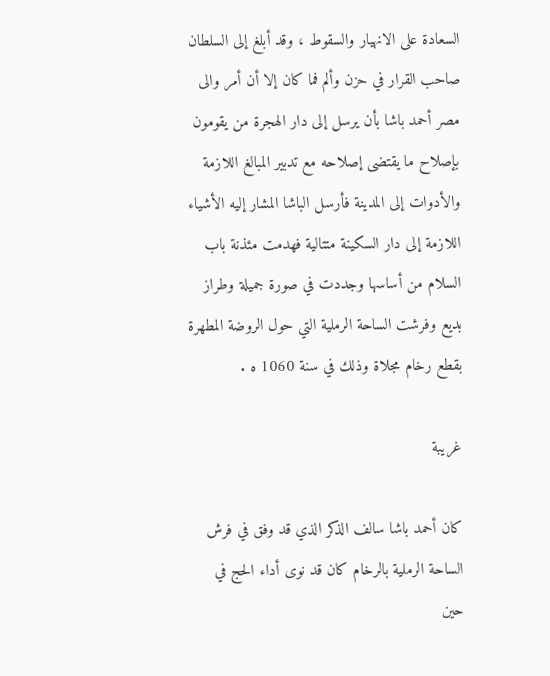السعادة على الانهيار والسقوط ، وقد أبلغ إلى السلطان صاحب القرار في حزن وألم فما كان إلا أن أمر والى مصر أحمد باشا بأن يرسل إلى دار الهجرة من يقومون بإصلاح ما يقتضى إصلاحه مع تدبير المبالغ اللازمة والأدوات إلى المدينة فأرسل الباشا المشار إليه الأشياء اللازمة إلى دار السكينة متتالية فهدمت مئذنة باب السلام من أساسها وجددت في صورة جميلة وطراز بديع وفرشت الساحة الرملية التي حول الروضة المطهرة بقطع رخام مجلاة وذلك في سنة 1060 ه .

غريبة

كان أحمد باشا سالف الذكر الذي قد وفق في فرش الساحة الرملية بالرخام كان قد نوى أداء الحج في حين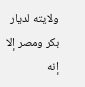ولايته لديار بكر ومصر إلا إنه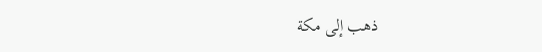ذهب إلى مكة